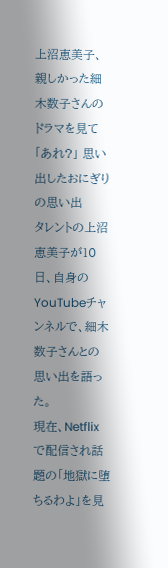上沼恵美子、親しかった細木数子さんのドラマを見て「あれ?」 思い出したおにぎりの思い出
タレントの上沼恵美子が10日、自身のYouTubeチャンネルで、細木数子さんとの思い出を語った。
現在、Netflixで配信され話題の「地獄に堕ちるわよ」を見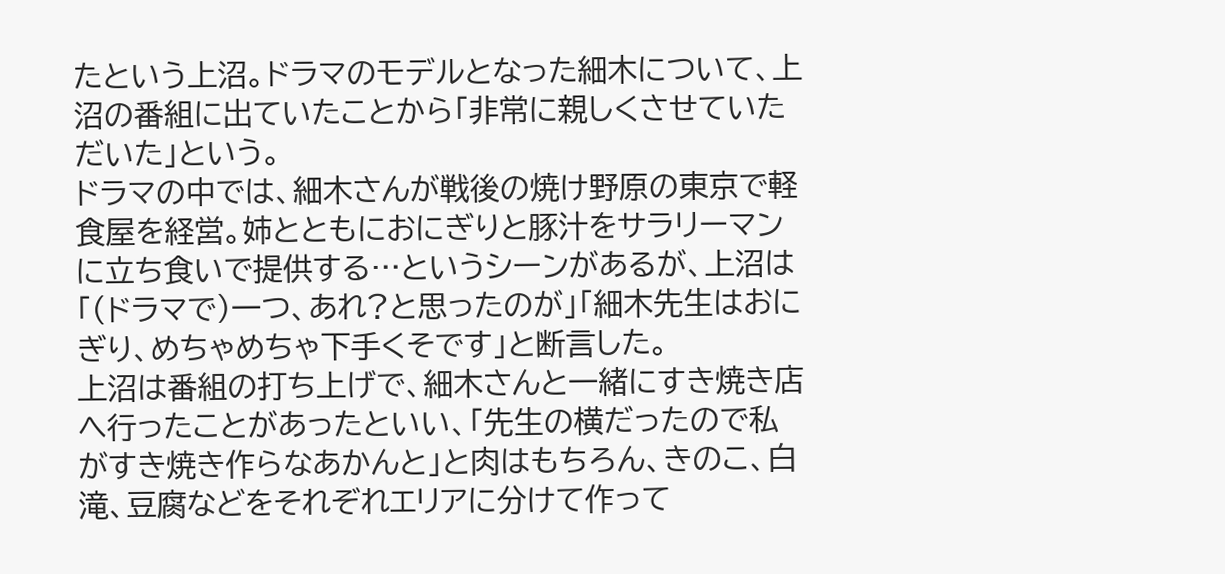たという上沼。ドラマのモデルとなった細木について、上沼の番組に出ていたことから「非常に親しくさせていただいた」という。
ドラマの中では、細木さんが戦後の焼け野原の東京で軽食屋を経営。姉とともにおにぎりと豚汁をサラリーマンに立ち食いで提供する…というシーンがあるが、上沼は「(ドラマで)一つ、あれ?と思ったのが」「細木先生はおにぎり、めちゃめちゃ下手くそです」と断言した。
上沼は番組の打ち上げで、細木さんと一緒にすき焼き店へ行ったことがあったといい、「先生の横だったので私がすき焼き作らなあかんと」と肉はもちろん、きのこ、白滝、豆腐などをそれぞれエリアに分けて作って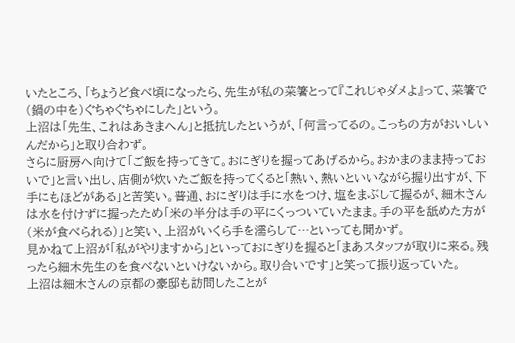いたところ、「ちょうど食べ頃になったら、先生が私の菜箸とって『これじゃダメよ』って、菜箸で(鍋の中を)ぐちゃぐちゃにした」という。
上沼は「先生、これはあきまへん」と抵抗したというが、「何言ってるの。こっちの方がおいしいんだから」と取り合わず。
さらに厨房へ向けて「ご飯を持ってきて。おにぎりを握ってあげるから。おかまのまま持っておいで」と言い出し、店側が炊いたご飯を持ってくると「熱い、熱いといいながら握り出すが、下手にもほどがある」と苦笑い。普通、おにぎりは手に水をつけ、塩をまぶして握るが、細木さんは水を付けずに握ったため「米の半分は手の平にくっついていたまま。手の平を舐めた方が(米が食べられる)」と笑い、上沼がいくら手を濡らして…といっても聞かず。
見かねて上沼が「私がやりますから」といっておにぎりを握ると「まあスタッフが取りに来る。残ったら細木先生のを食べないといけないから。取り合いです」と笑って振り返っていた。
上沼は細木さんの京都の豪邸も訪問したことが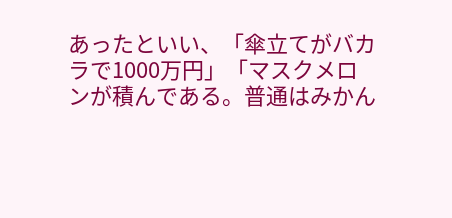あったといい、「傘立てがバカラで1000万円」「マスクメロンが積んである。普通はみかん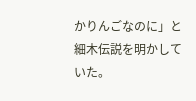かりんごなのに」と細木伝説を明かしていた。